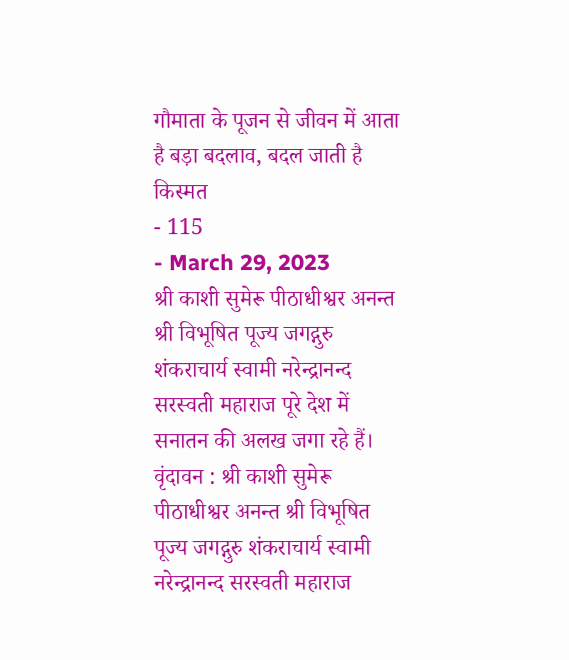गौमाता के पूजन से जीवन में आता है बड़ा बदलाव, बदल जाती है किस्मत
- 115
- March 29, 2023
श्री काशी सुमेरू पीठाधीश्वर अनन्त श्री विभूषित पूज्य जगद्गुरु शंकराचार्य स्वामी नरेन्द्रानन्द सरस्वती महाराज पूरे देश में सनातन की अलख जगा रहे हैं।
वृंदावन : श्री काशी सुमेरू पीठाधीश्वर अनन्त श्री विभूषित पूज्य जगद्गुरु शंकराचार्य स्वामी नरेन्द्रानन्द सरस्वती महाराज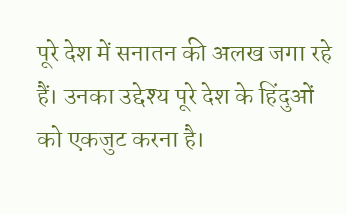पूरे देश में सनातन की अलख जगा रहे हैं। उनका उद्देश्य पूरे देश के हिंदुओं को एकजुट करना है।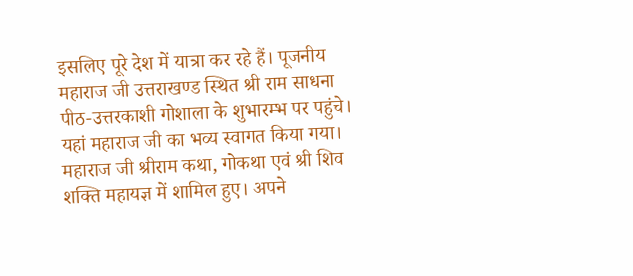इसलिए पूरे देश में यात्रा कर रहे हैं। पूजनीय महाराज जी उत्तराखण्ड स्थित श्री राम साधना पीठ-उत्तरकाशी गोशाला के शुभारम्भ पर पहुंचे। यहां महाराज जी का भव्य स्वागत किया गया। महाराज जी श्रीराम कथा, गोकथा एवं श्री शिव शक्ति महायज्ञ में शामिल हुए। अपने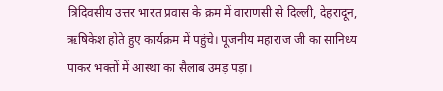त्रिदिवसीय उत्तर भारत प्रवास के क्रम में वाराणसी से दिल्ली, देहरादून, ऋषिकेश होते हुए कार्यक्रम में पहुंचे। पूजनीय महाराज जी का सानिध्य पाकर भक्तों में आस्था का सैलाब उमड़ पड़ा।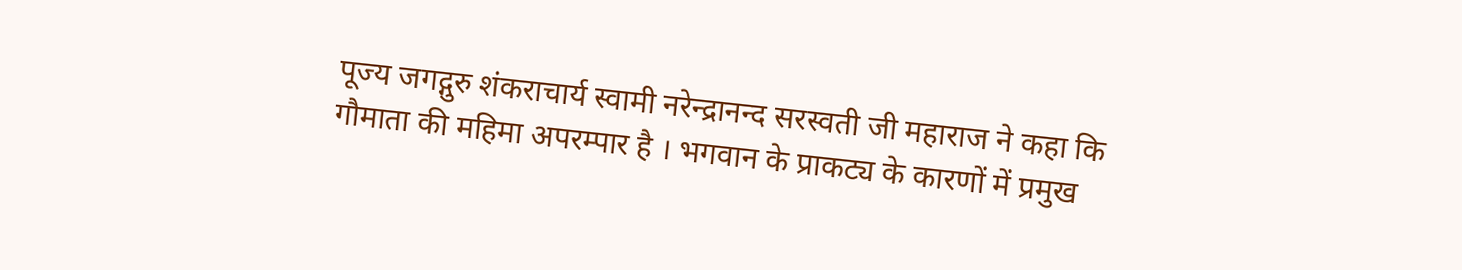पूज्य जगद्गुरु शंकराचार्य स्वामी नरेन्द्रानन्द सरस्वती जी महाराज ने कहा कि गौमाता की महिमा अपरम्पार है । भगवान के प्राकट्य के कारणों में प्रमुख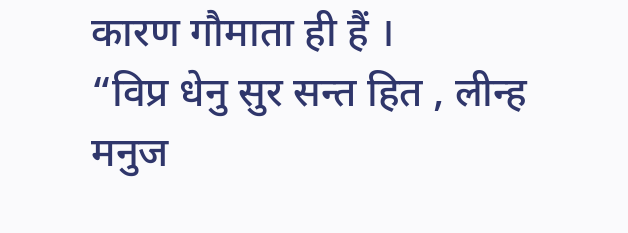कारण गौमाता ही हैं ।
“विप्र धेनु सुर सन्त हित , लीन्ह मनुज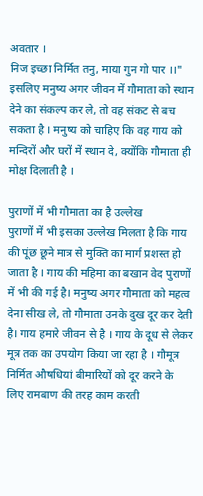अवतार ।
निज इच्छा निर्मित तनु, माया गुन गो पार ।।"
इसलिए मनुष्य अगर जीवन में गौमाता को स्थान देने का संकल्प कर ले, तो वह संकट से बच सकता है । मनुष्य को चाहिए कि वह गाय को मन्दिरों और घरों में स्थान दे, क्योंकि गौमाता ही मोक्ष दिलाती है ।

पुराणों में भी गौमाता का है उल्लेख
पुराणों में भी इसका उल्लेख मिलता है कि गाय की पूंछ छूने मात्र से मुक्ति का मार्ग प्रशस्त हो जाता है । गाय की महिमा का बखान वेद पुराणों में भी की गई है। मनुष्य अगर गौमाता को महत्व देना सीख ले, तो गौमाता उनके दुख दूर कर देती है। गाय हमारे जीवन से है । गाय के दूध से लेकर मूत्र तक का उपयोग किया जा रहा है । गौमूत्र निर्मित औषधियां बीमारियों को दूर करने के लिए रामबाण की तरह काम करती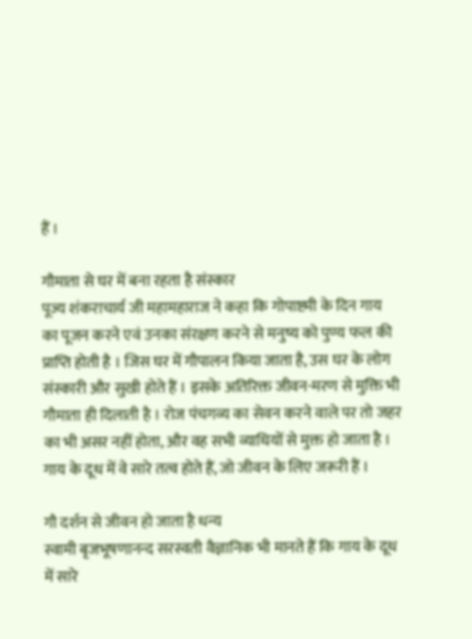हैं ।

गौमाता से घर में बना रहता है संस्कार
पूज्य शंकराचार्य जी महामहाराज ने कहा कि गोपाष्टमी के दिन गाय का पूजन करने एवं उनका संरक्षण करने से मनुष्य को पुण्य फल की प्राप्ति होती है । जिस घर में गौपालन किया जाता है, उस घर के लोग संस्कारी और सुखी होते हैं । इसके अतिरिक्त जीवन-मरण से मुक्ति भी गौमाता ही दिलाती है । रोज पंचगव्य का सेवन करने वाले पर तो जहर का भी असर नहीं होता, और वह सभी व्याधियों से मुक्त हो जाता है । गाय के दूध में वे सारे तत्व होते हैं, जो जीवन के लिए जरूरी हैं ।

गौ दर्शन से जीवन हो जाता है धन्य
स्वामी बृजभूषणानन्द सरस्वती वैज्ञानिक भी मानते हैं कि गाय के दूध में सारे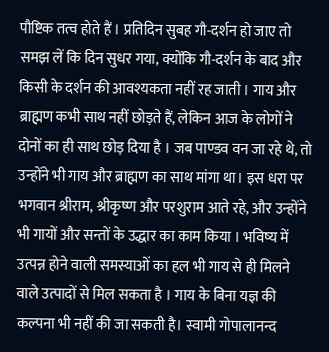पौष्टिक तत्व होते हैं । प्रतिदिन सुबह गौ-दर्शन हो जाए तो समझ लें कि दिन सुधर गया, क्योंकि गौ-दर्शन के बाद और किसी के दर्शन की आवश्यकता नहीं रह जाती । गाय और ब्राह्मण कभी साथ नहीं छोड़ते हैं, लेकिन आज के लोगों ने दोनों का ही साथ छोड़ दिया है । जब पाण्डव वन जा रहे थे, तो उन्होंने भी गाय और ब्राह्मण का साथ मांगा था। इस धरा पर भगवान श्रीराम, श्रीकृष्ण और परशुराम आते रहे, और उन्होंने भी गायों और सन्तों के उद्धार का काम किया । भविष्य में उत्पन्न होने वाली समस्याओं का हल भी गाय से ही मिलने वाले उत्पादों से मिल सकता है । गाय के बिना यज्ञ की कल्पना भी नहीं की जा सकती है। स्वामी गोपालानन्द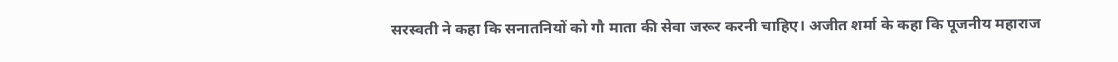सरस्वती ने कहा कि सनातनियों को गौ माता की सेवा जरूर करनी चाहिए। अजीत शर्मा के कहा कि पूजनीय महाराज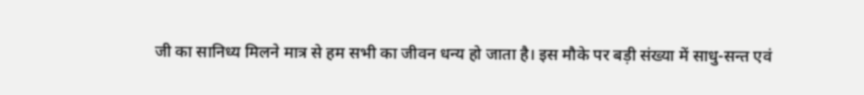जी का सानिध्य मिलने मात्र से हम सभी का जीवन धन्य हो जाता है। इस मौके पर बड़ी संख्या में साधु-सन्त एवं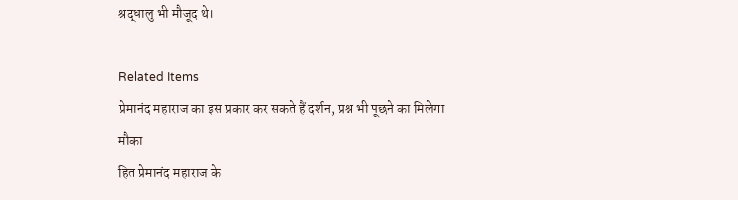श्रद्धालु भी मौजूद थे।

Related Items
प्रेमानंद महाराज का इस प्रकार कर सकते हैं दर्शन, प्रश्न भी पूछने का मिलेगा मौका
हित प्रेमानंद महाराज के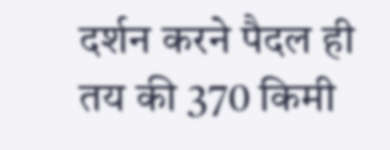दर्शन करने पैदल ही तय की 370 किमी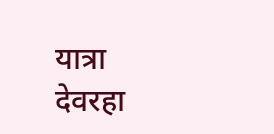यात्रा
देवरहा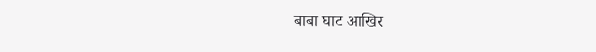बाबा घाट आखिर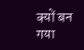क्यों बन गया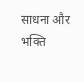साधना और भक्ति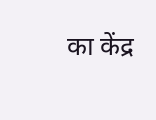का केंद्र